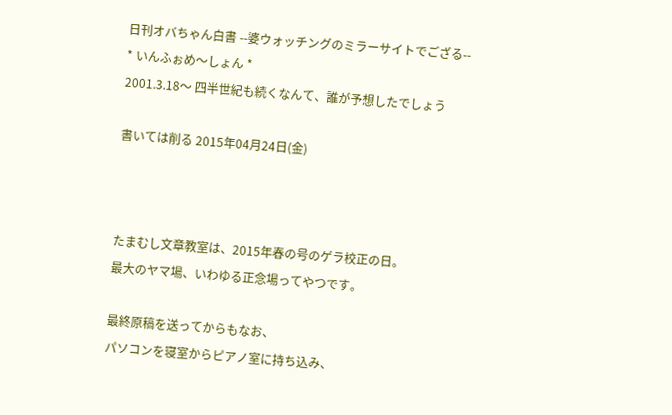日刊オバちゃん白書 --婆ウォッチングのミラーサイトでござる--
* いんふぉめ〜しょん *
2001.3.18〜 四半世紀も続くなんて、誰が予想したでしょう

書いては削る 2015年04月24日(金)



たまむし文章教室は、2015年春の号のゲラ校正の日。
最大のヤマ場、いわゆる正念場ってやつです。

最終原稿を送ってからもなお、
パソコンを寝室からピアノ室に持ち込み、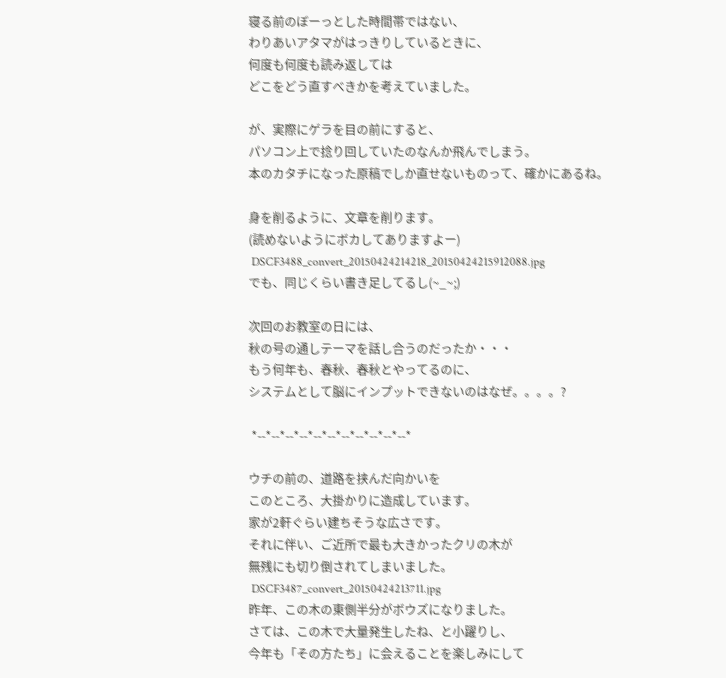寝る前のぼーっとした時間帯ではない、
わりあいアタマがはっきりしているときに、
何度も何度も読み返しては
どこをどう直すべきかを考えていました。

が、実際にゲラを目の前にすると、
パソコン上で捻り回していたのなんか飛んでしまう。
本のカタチになった原稿でしか直せないものって、確かにあるね。

身を削るように、文章を削ります。
(読めないようにボカしてありますよー)
 DSCF3488_convert_20150424214218_20150424215912088.jpg
でも、同じくらい書き足してるし(~_~;)

次回のお教室の日には、
秋の号の通しテーマを話し合うのだったか・・・
もう何年も、春秋、春秋とやってるのに、
システムとして脳にインプットできないのはなぜ。。。。?

 *--*--*--*--*--*--*--*--*--*--*--*

ウチの前の、道路を挟んだ向かいを
このところ、大掛かりに造成しています。
家が2軒ぐらい建ちそうな広さです。
それに伴い、ご近所で最も大きかったクリの木が
無残にも切り倒されてしまいました。
 DSCF3487_convert_20150424213711.jpg
昨年、この木の東側半分がボウズになりました。
さては、この木で大量発生したね、と小躍りし、
今年も「その方たち」に会えることを楽しみにして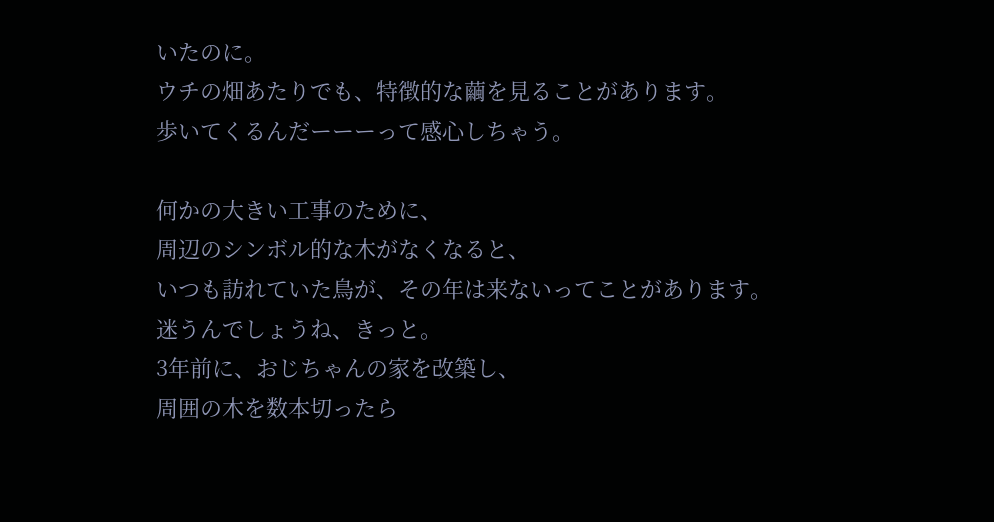いたのに。
ウチの畑あたりでも、特徴的な繭を見ることがあります。
歩いてくるんだーーーって感心しちゃう。

何かの大きい工事のために、
周辺のシンボル的な木がなくなると、
いつも訪れていた鳥が、その年は来ないってことがあります。
迷うんでしょうね、きっと。
3年前に、おじちゃんの家を改築し、
周囲の木を数本切ったら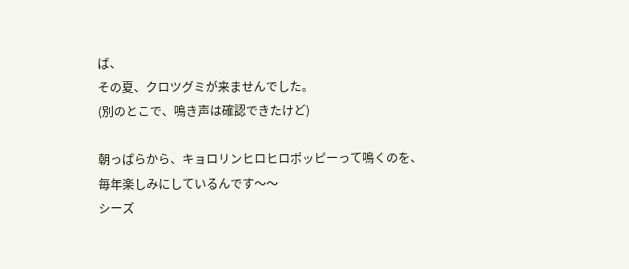ば、
その夏、クロツグミが来ませんでした。
(別のとこで、鳴き声は確認できたけど)

朝っぱらから、キョロリンヒロヒロポッピーって鳴くのを、
毎年楽しみにしているんです〜〜
シーズ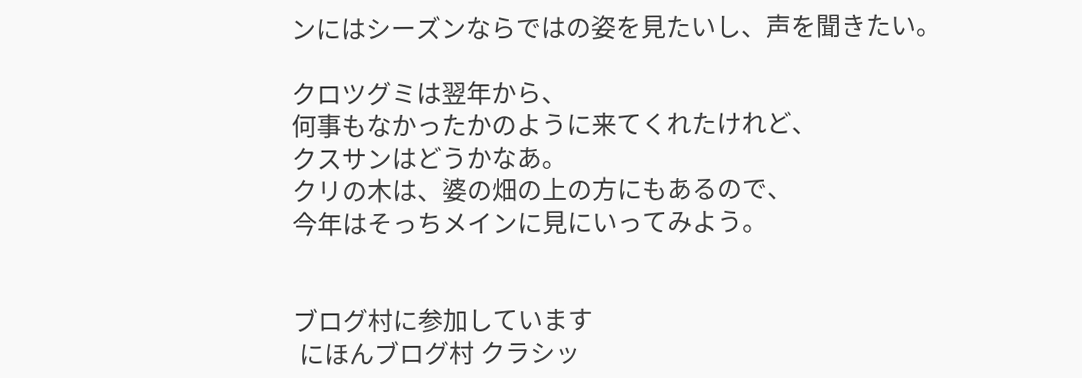ンにはシーズンならではの姿を見たいし、声を聞きたい。

クロツグミは翌年から、
何事もなかったかのように来てくれたけれど、
クスサンはどうかなあ。
クリの木は、婆の畑の上の方にもあるので、
今年はそっちメインに見にいってみよう。


ブログ村に参加しています
 にほんブログ村 クラシッ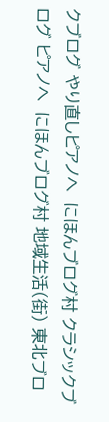クブログ やり直しピアノへ  にほんブログ村 クラシックブログ ピアノへ  にほんブログ村 地域生活(街) 東北ブロ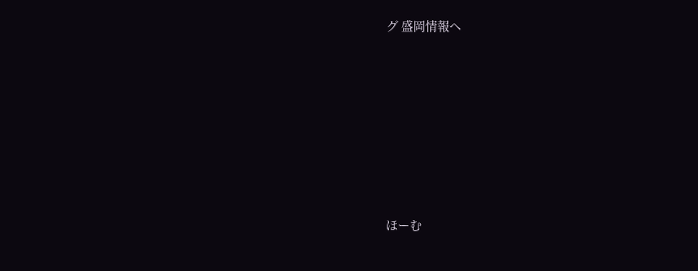グ 盛岡情報へ








ほーむ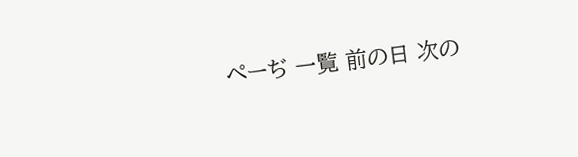ぺーぢ 一覧 前の日 次の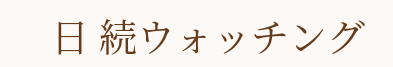日 続ウォッチング